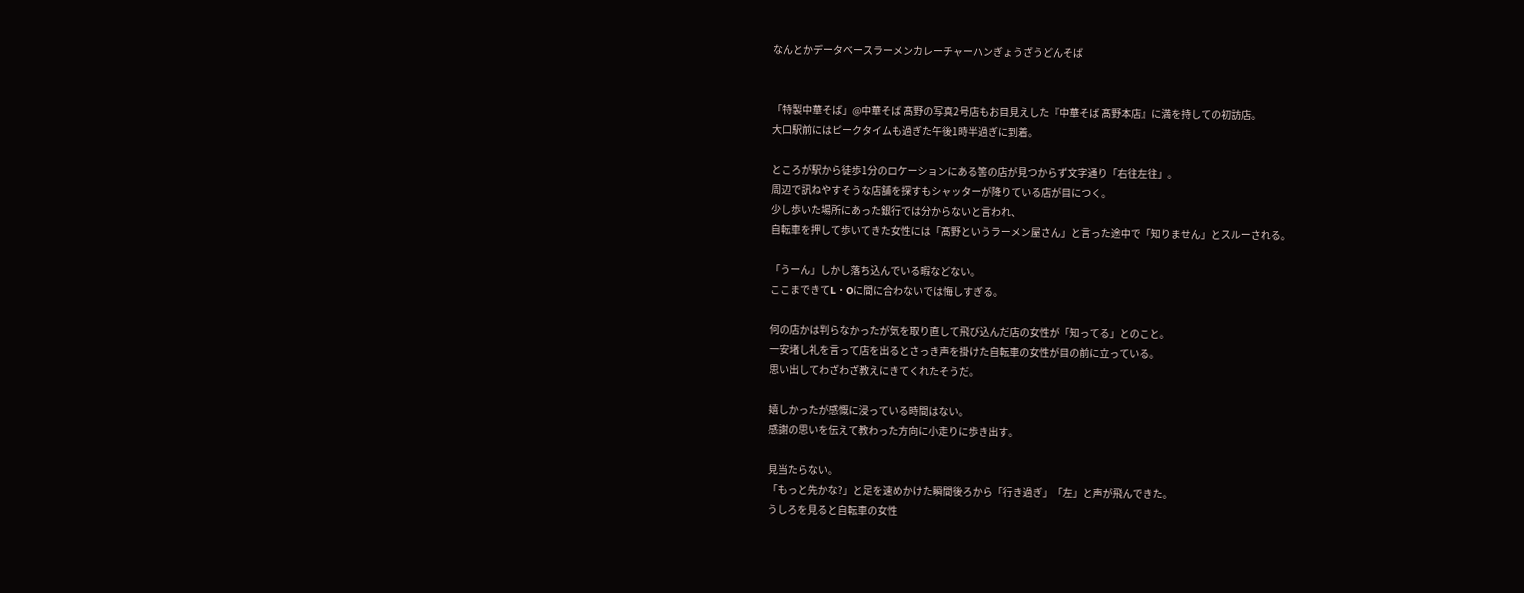なんとかデータベースラーメンカレーチャーハンぎょうざうどんそば


「特製中華そば」@中華そば 髙野の写真2号店もお目見えした『中華そば 髙野本店』に満を持しての初訪店。
大口駅前にはピークタイムも過ぎた午後1時半過ぎに到着。

ところが駅から徒歩1分のロケーションにある筈の店が見つからず文字通り「右往左往」。
周辺で訊ねやすそうな店舗を探すもシャッターが降りている店が目につく。
少し歩いた場所にあった銀行では分からないと言われ、
自転車を押して歩いてきた女性には「髙野というラーメン屋さん」と言った途中で「知りません」とスルーされる。

「うーん」しかし落ち込んでいる暇などない。
ここまできてL・Oに間に合わないでは悔しすぎる。

何の店かは判らなかったが気を取り直して飛び込んだ店の女性が「知ってる」とのこと。
一安堵し礼を言って店を出るとさっき声を掛けた自転車の女性が目の前に立っている。
思い出してわざわざ教えにきてくれたそうだ。

嬉しかったが感慨に浸っている時間はない。
感謝の思いを伝えて教わった方向に小走りに歩き出す。

見当たらない。
「もっと先かな?」と足を速めかけた瞬間後ろから「行き過ぎ」「左」と声が飛んできた。
うしろを見ると自転車の女性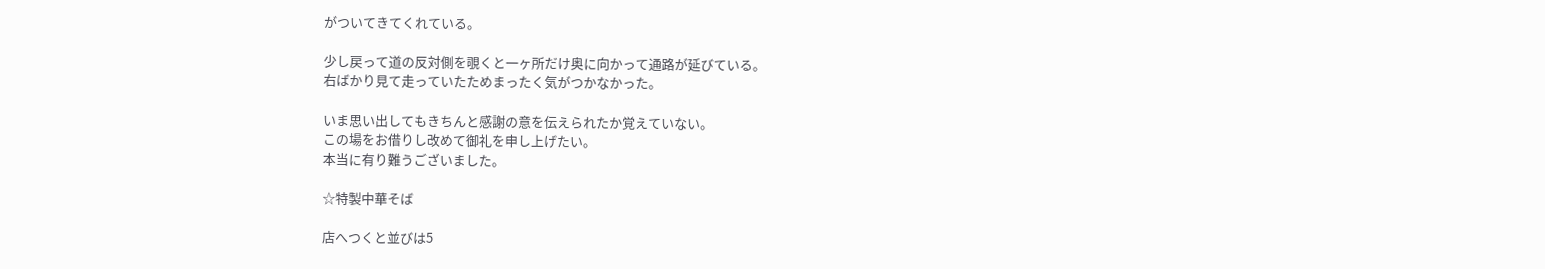がついてきてくれている。

少し戻って道の反対側を覗くと一ヶ所だけ奥に向かって通路が延びている。
右ばかり見て走っていたためまったく気がつかなかった。

いま思い出してもきちんと感謝の意を伝えられたか覚えていない。
この場をお借りし改めて御礼を申し上げたい。
本当に有り難うございました。

☆特製中華そば

店へつくと並びは5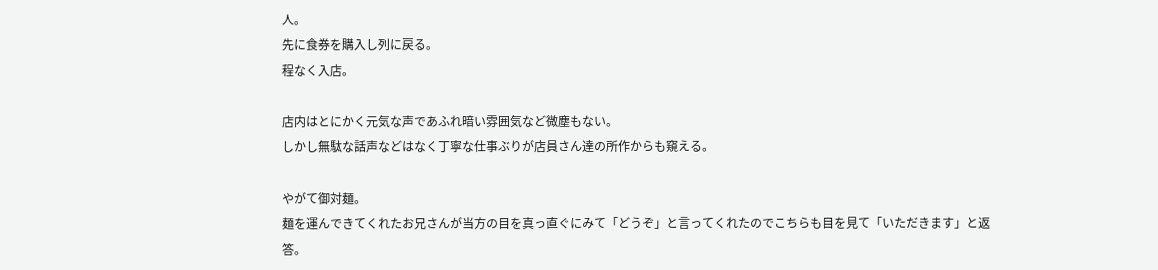人。
先に食券を購入し列に戻る。
程なく入店。

店内はとにかく元気な声であふれ暗い雰囲気など微塵もない。
しかし無駄な話声などはなく丁寧な仕事ぶりが店員さん達の所作からも窺える。

やがて御対麺。
麺を運んできてくれたお兄さんが当方の目を真っ直ぐにみて「どうぞ」と言ってくれたのでこちらも目を見て「いただきます」と返答。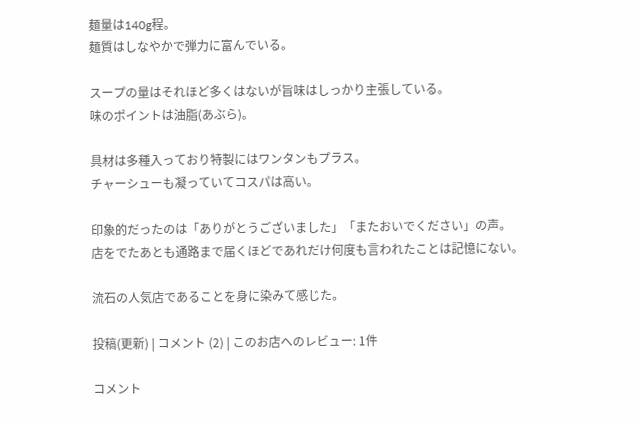麺量は140g程。
麺質はしなやかで弾力に富んでいる。

スープの量はそれほど多くはないが旨味はしっかり主張している。
味のポイントは油脂(あぶら)。

具材は多種入っており特製にはワンタンもプラス。
チャーシューも凝っていてコスパは高い。

印象的だったのは「ありがとうございました」「またおいでください」の声。
店をでたあとも通路まで届くほどであれだけ何度も言われたことは記憶にない。

流石の人気店であることを身に染みて感じた。

投稿(更新) | コメント (2) | このお店へのレビュー: 1件

コメント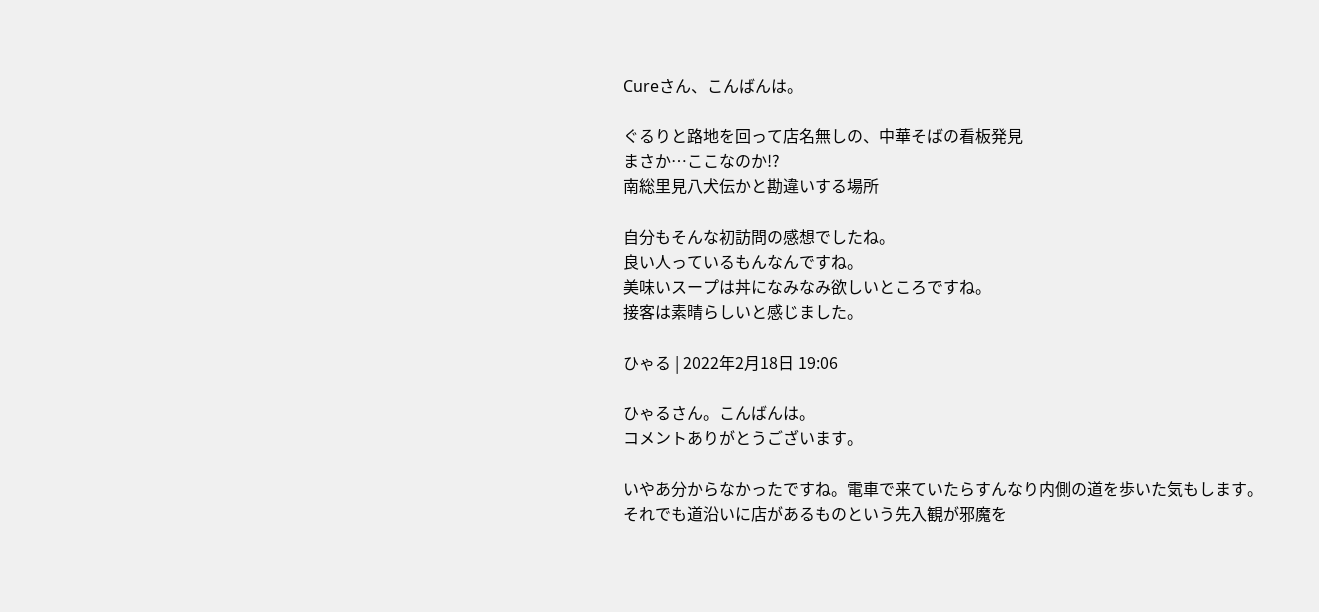Cureさん、こんばんは。

ぐるりと路地を回って店名無しの、中華そばの看板発見
まさか…ここなのか!?
南総里見八犬伝かと勘違いする場所

自分もそんな初訪問の感想でしたね。
良い人っているもんなんですね。
美味いスープは丼になみなみ欲しいところですね。
接客は素晴らしいと感じました。

ひゃる | 2022年2月18日 19:06

ひゃるさん。こんばんは。
コメントありがとうございます。

いやあ分からなかったですね。電車で来ていたらすんなり内側の道を歩いた気もします。
それでも道沿いに店があるものという先入観が邪魔を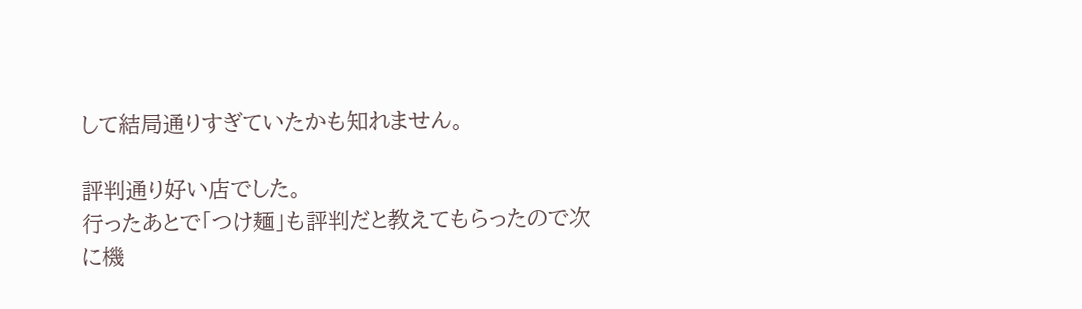して結局通りすぎていたかも知れません。

評判通り好い店でした。
行ったあとで「つけ麺」も評判だと教えてもらったので次に機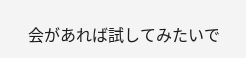会があれば試してみたいで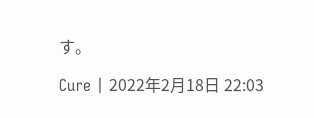す。

Cure | 2022年2月18日 22:03